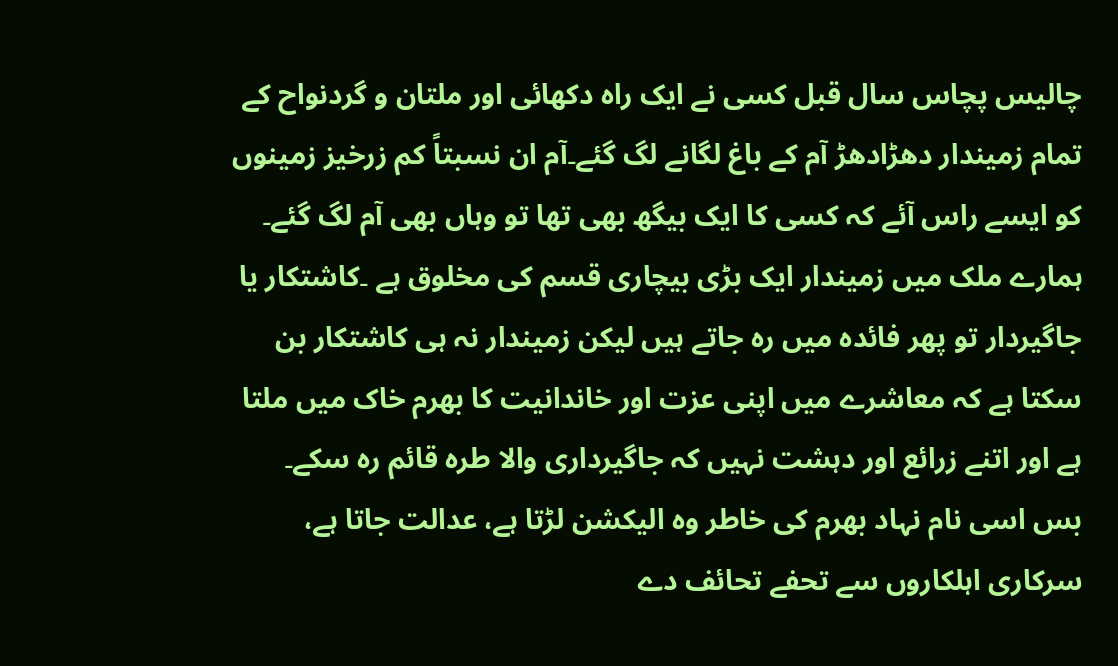چالیس پچاس سال قبل کسی نے ایک راہ دکھائی اور ملتان و گردنواح کے تمام زمیندار دھڑادھڑ آم کے باغ لگانے لگ گئے۔آم ان نسبتاً کم زرخیز زمینوں کو ایسے راس آئے کہ کسی کا ایک بیگھ بھی تھا تو وہاں بھی آم لگ گئے۔
ہمارے ملک میں زمیندار ایک بڑی بیچاری قسم کی مخلوق ہے ۔کاشتکار یا جاگیردار تو پھر فائدہ میں رہ جاتے ہیں لیکن زمیندار نہ ہی کاشتکار بن سکتا ہے کہ معاشرے میں اپنی عزت اور خاندانیت کا بھرم خاک میں ملتا ہے اور اتنے زرائع اور دہشت نہیں کہ جاگیرداری والا طرہ قائم رہ سکے۔ بس اسی نام نہاد بھرم کی خاطر وہ الیکشن لڑتا ہے، عدالت جاتا ہے، سرکاری اہلکاروں سے تحفے تحائف دے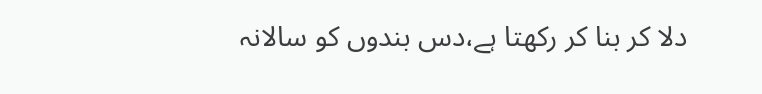دلا کر بنا کر رکھتا ہے،دس بندوں کو سالانہ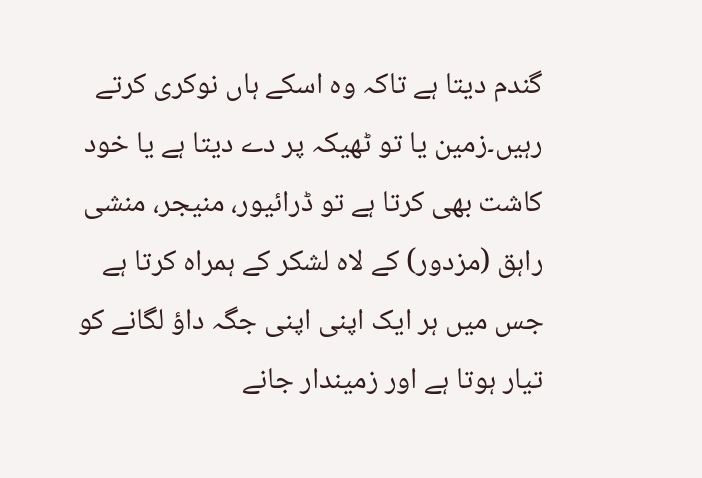گندم دیتا ہے تاکہ وہ اسکے ہاں نوکری کرتے رہیں۔زمین یا تو ٹھیکہ پر دے دیتا ہے یا خود کاشت بھی کرتا ہے تو ڈرائیور، منیجر، منشی راہق (مزدور) کے لاہ لشکر کے ہمراہ کرتا ہے جس میں ہر ایک اپنی اپنی جگہ داؤ لگانے کو تیار ہوتا ہے اور زمیندار جانے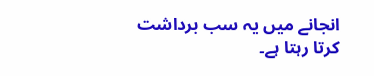انجانے میں یہ سب برداشت کرتا رہتا ہے۔